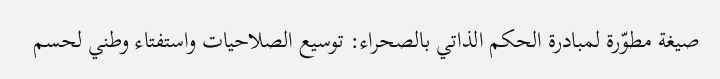صيغة مطوّرة لمبادرة الحكم الذاتي بالصحراء: توسيع الصلاحيات واستفتاء وطني لحسم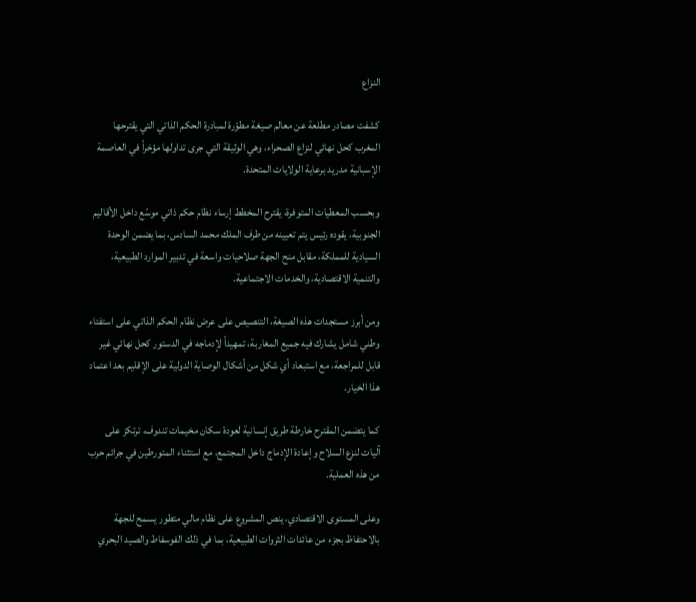النزاع

كشفت مصادر مطلعة عن معالم صيغة مطوّرة لمبادرة الحكم الذاتي التي يقترحها المغرب كحل نهائي لنزاع الصحراء، وهي الوثيقة التي جرى تداولها مؤخراً في العاصمة الإسبانية مدريد برعاية الولايات المتحدة.

وبحسب المعطيات المتوفرة، يقترح المخطط إرساء نظام حكم ذاتي موسّع داخل الأقاليم الجنوبية، يقوده رئيس يتم تعيينه من طرف الملك محمد السادس، بما يضمن الوحدة السيادية للمملكة، مقابل منح الجهة صلاحيات واسعة في تدبير الموارد الطبيعية، والتنمية الاقتصادية، والخدمات الاجتماعية.

ومن أبرز مستجدات هذه الصيغة، التنصيص على عرض نظام الحكم الذاتي على استفتاء وطني شامل يشارك فيه جميع المغاربة، تمهيداً لإدماجه في الدستور كحل نهائي غير قابل للمراجعة، مع استبعاد أي شكل من أشكال الوصاية الدولية على الإقليم بعد اعتماد هذا الخيار.

كما يتضمن المقترح خارطة طريق إنسانية لعودة سكان مخيمات تندوف، ترتكز على آليات لنزع السلاح وإعادة الإدماج داخل المجتمع، مع استثناء المتورطين في جرائم حرب من هذه العملية.

وعلى المستوى الاقتصادي، ينص المشروع على نظام مالي متطور يسمح للجهة بالاحتفاظ بجزء من عائدات الثروات الطبيعية، بما في ذلك الفوسفاط والصيد البحري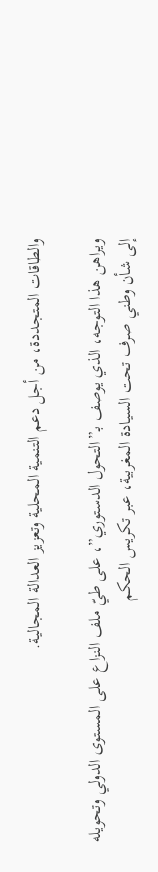والطاقات المتجددة، من أجل دعم التنمية المحلية وتعزيز العدالة المجالية.

ويراهن هذا التوجه، الذي يوصف بـ”التحول الدستوري”، على طيّ ملف النزاع على المستوى الدولي وتحويله إلى شأن وطني صرف تحت السيادة المغربية، عبر تكريس الحكم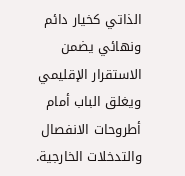الذاتي كخيار دائم ونهائي يضمن الاستقرار الإقليمي ويغلق الباب أمام أطروحات الانفصال والتدخلات الخارجية.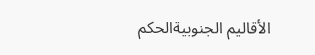الأقاليم الجنوبيةالحكم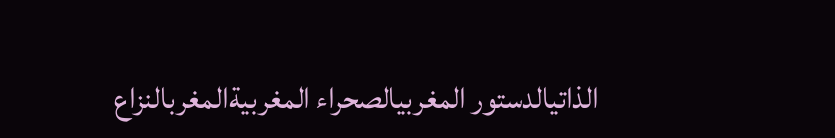الذاتيالدستور المغربيالصحراء المغربيةالمغربالنزاع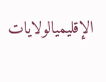الإقليميالولايات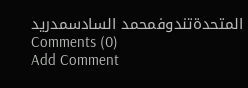المتحدةتندوفمحمد السادسمدريد
Comments (0)
Add Comment